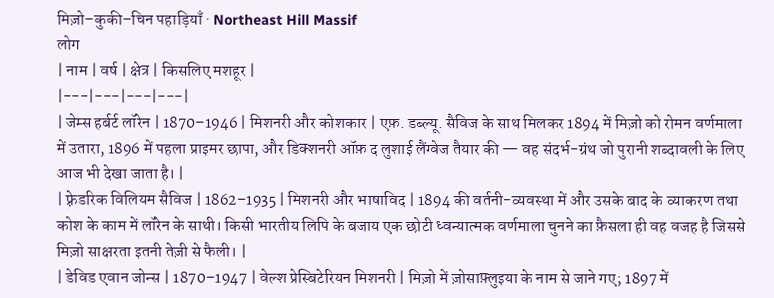मिज़ो–कुकी–चिन पहाड़ियाँ · Northeast Hill Massif
लोग
| नाम | वर्ष | क्षेत्र | किसलिए मशहूर |
|---|---|---|---|
| जेम्स हर्बर्ट लॉरेन | 1870–1946 | मिशनरी और कोशकार | एफ़. डब्ल्यू. सैविज के साथ मिलकर 1894 में मिज़ो को रोमन वर्णमाला में उतारा, 1896 में पहला प्राइमर छापा, और डिक्शनरी ऑफ़ द लुशाई लैंग्वेज तैयार की — वह संदर्भ-ग्रंथ जो पुरानी शब्दावली के लिए आज भी देखा जाता है। |
| फ़्रेडरिक विलियम सैविज | 1862–1935 | मिशनरी और भाषाविद | 1894 की वर्तनी-व्यवस्था में और उसके बाद के व्याकरण तथा कोश के काम में लॉरेन के साथी। किसी भारतीय लिपि के बजाय एक छोटी ध्वन्यात्मक वर्णमाला चुनने का फ़ैसला ही वह वजह है जिससे मिज़ो साक्षरता इतनी तेज़ी से फैली। |
| डेविड एवान जोन्स | 1870–1947 | वेल्श प्रेस्बिटेरियन मिशनरी | मिज़ो में ज़ोसाफ़्लुइया के नाम से जाने गए; 1897 में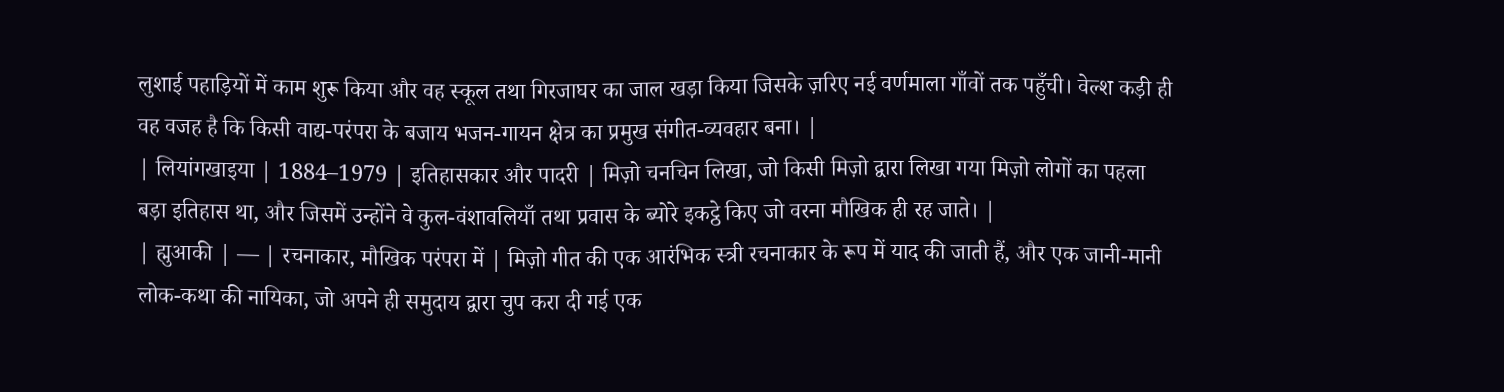लुशाई पहाड़ियों में काम शुरू किया और वह स्कूल तथा गिरजाघर का जाल खड़ा किया जिसके ज़रिए नई वर्णमाला गाँवों तक पहुँची। वेल्श कड़ी ही वह वजह है कि किसी वाद्य-परंपरा के बजाय भजन-गायन क्षेत्र का प्रमुख संगीत-व्यवहार बना। |
| लियांगखाइया | 1884–1979 | इतिहासकार और पादरी | मिज़ो चनचिन लिखा, जो किसी मिज़ो द्वारा लिखा गया मिज़ो लोगों का पहला बड़ा इतिहास था, और जिसमें उन्होंने वे कुल-वंशावलियाँ तथा प्रवास के ब्योरे इकट्ठे किए जो वरना मौखिक ही रह जाते। |
| ह्मुआकी | — | रचनाकार, मौखिक परंपरा में | मिज़ो गीत की एक आरंभिक स्त्री रचनाकार के रूप में याद की जाती हैं, और एक जानी-मानी लोक-कथा की नायिका, जो अपने ही समुदाय द्वारा चुप करा दी गई एक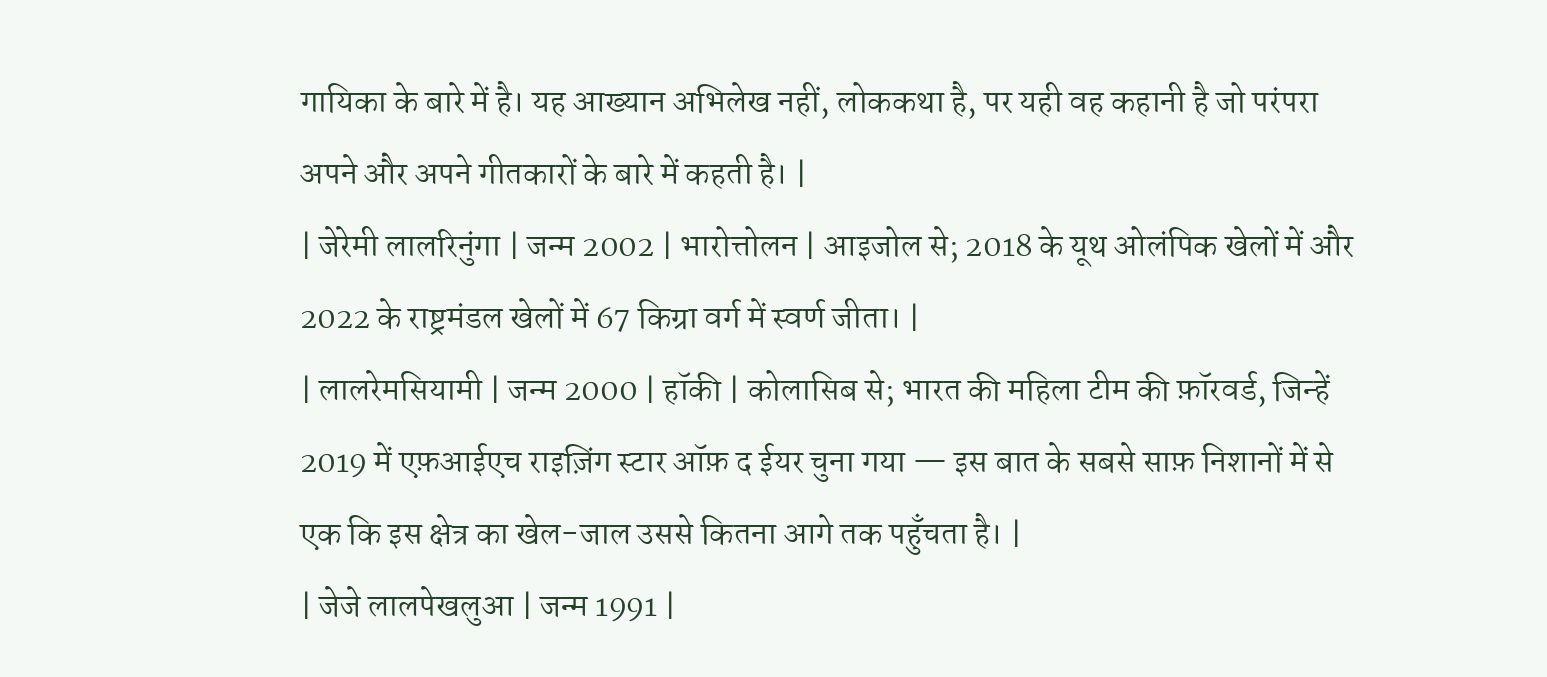गायिका के बारे में है। यह आख्यान अभिलेख नहीं, लोककथा है, पर यही वह कहानी है जो परंपरा अपने और अपने गीतकारों के बारे में कहती है। |
| जेरेमी लालरिनुंगा | जन्म 2002 | भारोत्तोलन | आइजोल से; 2018 के यूथ ओलंपिक खेलों में और 2022 के राष्ट्रमंडल खेलों में 67 किग्रा वर्ग में स्वर्ण जीता। |
| लालरेमसियामी | जन्म 2000 | हॉकी | कोलासिब से; भारत की महिला टीम की फ़ॉरवर्ड, जिन्हें 2019 में एफ़आईएच राइज़िंग स्टार ऑफ़ द ईयर चुना गया — इस बात के सबसे साफ़ निशानों में से एक कि इस क्षेत्र का खेल-जाल उससे कितना आगे तक पहुँचता है। |
| जेजे लालपेखलुआ | जन्म 1991 |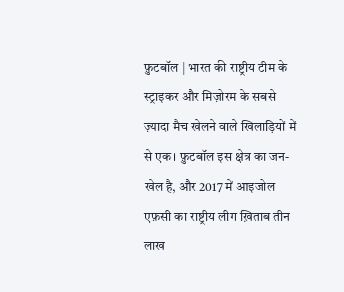फ़ुटबॉल | भारत की राष्ट्रीय टीम के स्ट्राइकर और मिज़ोरम के सबसे ज़्यादा मैच खेलने वाले खिलाड़ियों में से एक। फ़ुटबॉल इस क्षेत्र का जन-खेल है, और 2017 में आइजोल एफ़सी का राष्ट्रीय लीग ख़िताब तीन लाख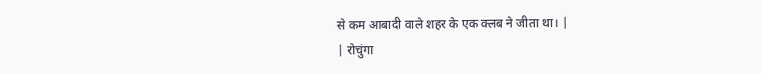से कम आबादी वाले शहर के एक क्लब ने जीता था। |
| रोचुंगा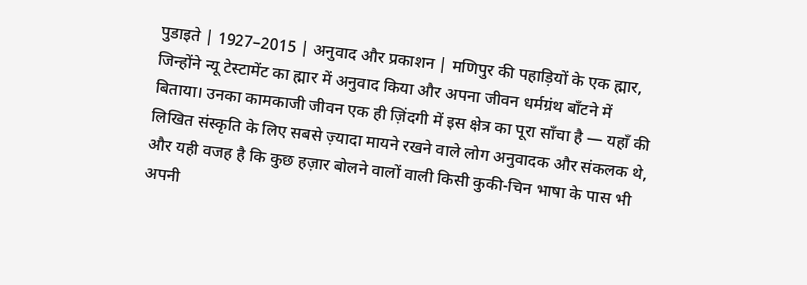पुडाइते | 1927–2015 | अनुवाद और प्रकाशन | मणिपुर की पहाड़ियों के एक ह्मार, जिन्होंने न्यू टेस्टामेंट का ह्मार में अनुवाद किया और अपना जीवन धर्मग्रंथ बाँटने में बिताया। उनका कामकाजी जीवन एक ही ज़िंदगी में इस क्षेत्र का पूरा साँचा है — यहाँ की लिखित संस्कृति के लिए सबसे ज़्यादा मायने रखने वाले लोग अनुवादक और संकलक थे, और यही वजह है कि कुछ हज़ार बोलने वालों वाली किसी कुकी-चिन भाषा के पास भी अपनी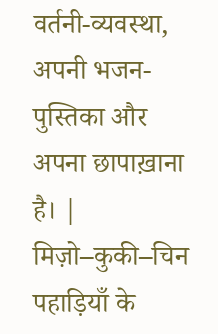वर्तनी-व्यवस्था, अपनी भजन-पुस्तिका और अपना छापाख़ाना है। |
मिज़ो–कुकी–चिन पहाड़ियाँ के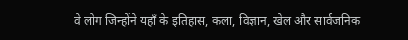वे लोग जिन्होंने यहाँ के इतिहास, कला, विज्ञान, खेल और सार्वजनिक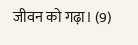जीवन को गढ़ा। (9)